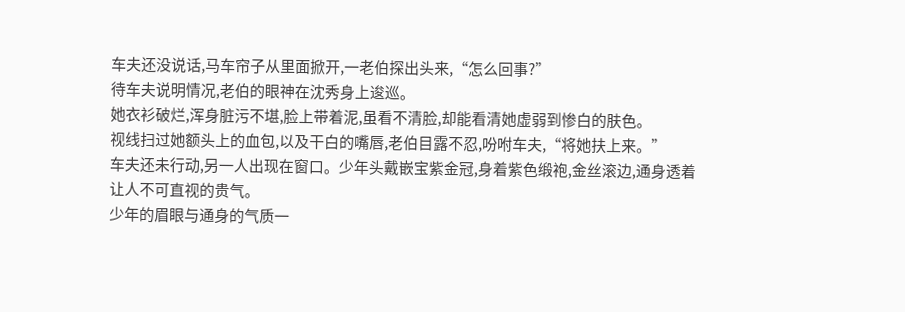车夫还没说话,马车帘子从里面掀开,一老伯探出头来,“怎么回事?”
待车夫说明情况,老伯的眼神在沈秀身上逡巡。
她衣衫破烂,浑身脏污不堪,脸上带着泥,虽看不清脸,却能看清她虚弱到惨白的肤色。
视线扫过她额头上的血包,以及干白的嘴唇,老伯目露不忍,吩咐车夫,“将她扶上来。”
车夫还未行动,另一人出现在窗口。少年头戴嵌宝紫金冠,身着紫色缎袍,金丝滚边,通身透着让人不可直视的贵气。
少年的眉眼与通身的气质一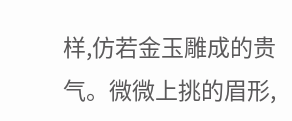样,仿若金玉雕成的贵气。微微上挑的眉形,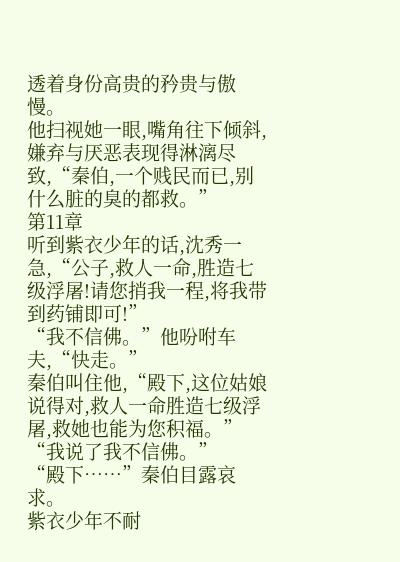透着身份高贵的矜贵与傲慢。
他扫视她一眼,嘴角往下倾斜,嫌弃与厌恶表现得淋漓尽致,“秦伯,一个贱民而已,别什么脏的臭的都救。”
第11章
听到紫衣少年的话,沈秀一急,“公子,救人一命,胜造七级浮屠!请您捎我一程,将我带到药铺即可!”
“我不信佛。”他吩咐车夫,“快走。”
秦伯叫住他,“殿下,这位姑娘说得对,救人一命胜造七级浮屠,救她也能为您积福。”
“我说了我不信佛。”
“殿下……”秦伯目露哀求。
紫衣少年不耐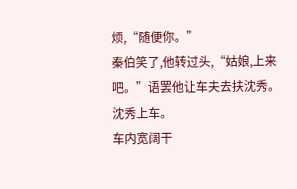烦,“随便你。”
秦伯笑了,他转过头,“姑娘,上来吧。”语罢他让车夫去扶沈秀。
沈秀上车。
车内宽阔干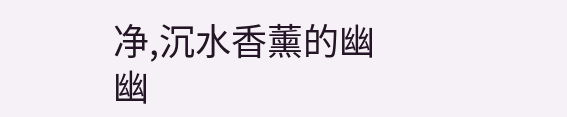净,沉水香薰的幽幽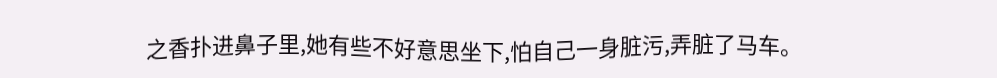之香扑进鼻子里,她有些不好意思坐下,怕自己一身脏污,弄脏了马车。